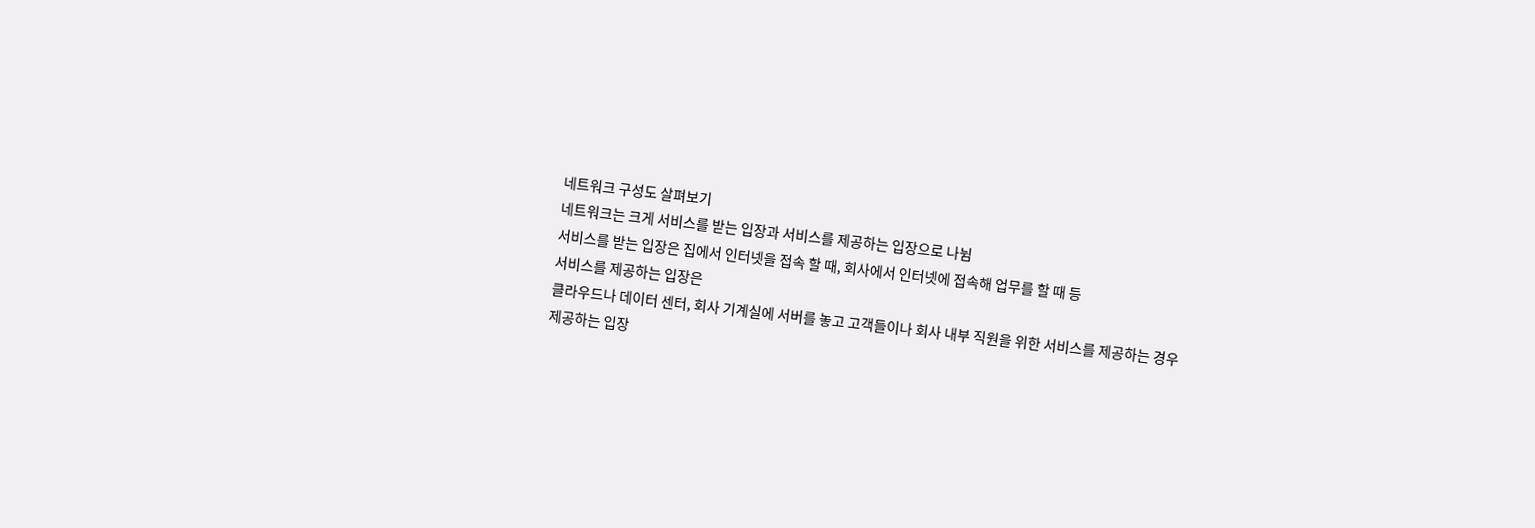네트워크 구성도 살펴보기
네트워크는 크게 서비스를 받는 입장과 서비스를 제공하는 입장으로 나뉨
서비스를 받는 입장은 집에서 인터넷을 접속 할 때, 회사에서 인터넷에 접속해 업무를 할 때 등
서비스를 제공하는 입장은
클라우드나 데이터 센터, 회사 기계실에 서버를 놓고 고객들이나 회사 내부 직원을 위한 서비스를 제공하는 경우
제공하는 입장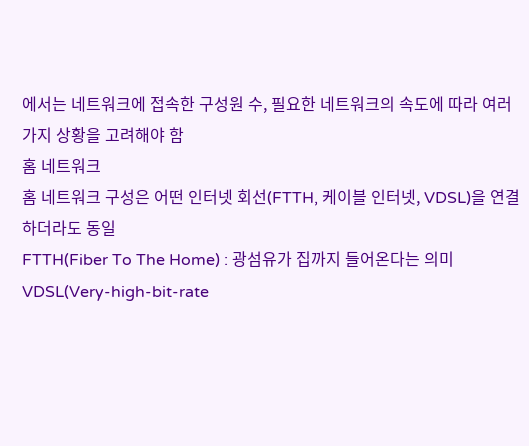에서는 네트워크에 접속한 구성원 수, 필요한 네트워크의 속도에 따라 여러 가지 상황을 고려해야 함
홈 네트워크
홈 네트워크 구성은 어떤 인터넷 회선(FTTH, 케이블 인터넷, VDSL)을 연결하더라도 동일
FTTH(Fiber To The Home) : 광섬유가 집까지 들어온다는 의미
VDSL(Very-high-bit-rate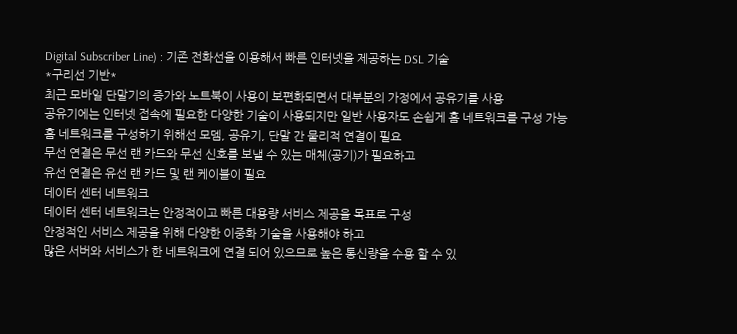Digital Subscriber Line) : 기존 전화선을 이용해서 빠른 인터넷을 제공하는 DSL 기술
*구리선 기반*
최근 모바일 단말기의 증가와 노트북이 사용이 보편화되면서 대부분의 가정에서 공유기를 사용
공유기에는 인터넷 접속에 필요한 다양한 기술이 사용되지만 일반 사용자도 손쉽게 홈 네트워크를 구성 가능
홈 네트워크를 구성하기 위해선 모뎀, 공유기, 단말 간 물리적 연결이 필요
무선 연결은 무선 랜 카드와 무선 신호를 보낼 수 있는 매체(공기)가 필요하고
유선 연결은 유선 랜 카드 및 랜 케이블이 필요
데이터 센터 네트워크
데이터 센터 네트워크는 안정적이고 빠른 대용량 서비스 제공을 목표로 구성
안정적인 서비스 제공을 위해 다양한 이중화 기술을 사용해야 하고
많은 서버와 서비스가 한 네트워크에 연결 되어 있으므로 높은 통신량을 수용 할 수 있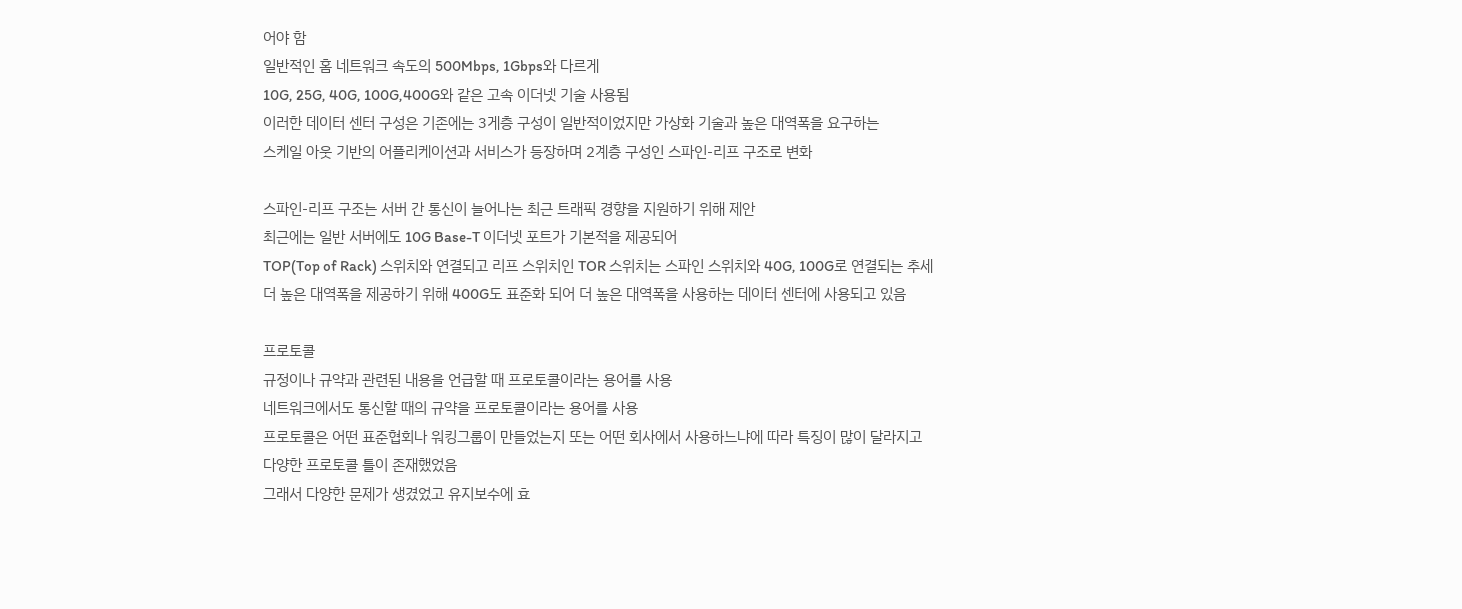어야 함
일반적인 홈 네트워크 속도의 500Mbps, 1Gbps와 다르게
10G, 25G, 40G, 100G,400G와 같은 고속 이더넷 기술 사용됨
이러한 데이터 센터 구성은 기존에는 3게층 구성이 일반적이었지만 가상화 기술과 높은 대역폭을 요구하는
스케일 아웃 기반의 어플리케이션과 서비스가 등장하며 2계층 구성인 스파인-리프 구조로 변화

스파인-리프 구조는 서버 간 통신이 늘어나는 최근 트래픽 경향을 지원하기 위해 제안
최근에는 일반 서버에도 10G Base-T 이더넷 포트가 기본적을 제공되어
TOP(Top of Rack) 스위치와 연결되고 리프 스위치인 TOR 스위치는 스파인 스위치와 40G, 100G로 연결되는 추세
더 높은 대역폭을 제공하기 위해 400G도 표준화 되어 더 높은 대역폭을 사용하는 데이터 센터에 사용되고 있음

프로토콜
규정이나 규약과 관련된 내용을 언급할 때 프로토콜이라는 용어를 사용
네트워크에서도 통신할 때의 규약을 프로토콜이라는 용어를 사용
프로토콜은 어떤 표준협회나 워킹그룹이 만들었는지 또는 어떤 회사에서 사용하느냐에 따라 특징이 많이 달라지고
다양한 프로토콜 틀이 존재했었음
그래서 다양한 문제가 생겼었고 유지보수에 효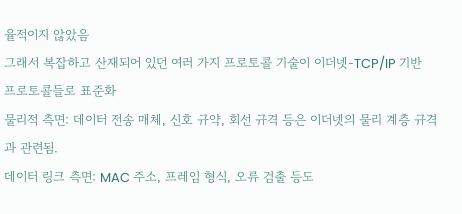율적이지 않았음
그래서 복잡하고 산재되어 있던 여러 가지 프로토콜 기술이 이더넷-TCP/IP 기반 프로토콜들로 표준화
물리적 측면: 데이터 전송 매체, 신호 규약, 회선 규격 등은 이더넷의 물리 계층 규격과 관련됨.
데이터 링크 측면: MAC 주소, 프레임 형식, 오류 검출 등도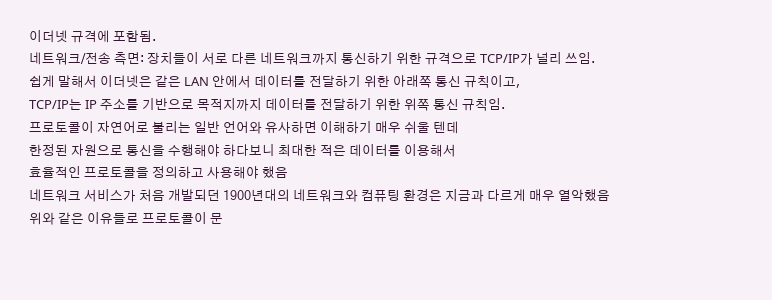이더넷 규격에 포함됨.
네트워크/전송 측면: 장치들이 서로 다른 네트워크까지 통신하기 위한 규격으로 TCP/IP가 널리 쓰임.
쉽게 말해서 이더넷은 같은 LAN 안에서 데이터를 전달하기 위한 아래쪽 통신 규칙이고,
TCP/IP는 IP 주소를 기반으로 목적지까지 데이터를 전달하기 위한 위쪽 통신 규칙임.
프로토콜이 자연어로 불리는 일반 언어와 유사하면 이해하기 매우 쉬울 텐데
한정된 자원으로 통신을 수행해야 하다보니 최대한 적은 데이터를 이용해서
효율적인 프로토콜을 정의하고 사용해야 했음
네트워크 서비스가 처음 개발되던 1900년대의 네트워크와 컴퓨팅 환경은 지금과 다르게 매우 열악했음
위와 같은 이유들로 프로토콜이 문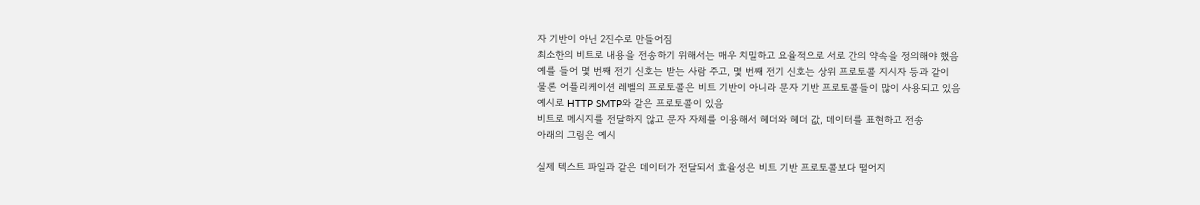자 기반이 아닌 2진수로 만들어짐
최소한의 비트로 내용을 전송하기 위해서는 매우 치밀하고 요율적으로 서로 간의 약속을 정의해야 했음
예를 들어 몇 번째 전기 신호는 받는 사람 주고, 몇 번째 전기 신호는 상위 프로토콜 지시자 등과 같이
물론 어플리케이션 레벨의 프로토콜은 비트 기반이 아니라 문자 기반 프로토콜들이 많이 사용되고 있음
예시로 HTTP SMTP와 같은 프로토콜이 있음
비트로 메시지를 전달하지 않고 문자 자체를 이용해서 헤더와 헤더 값, 데이터를 표현하고 전송
아래의 그림은 예시

실제 텍스트 파일과 같은 데이터가 전달되서 효율성은 비트 기반 프로토콜보다 떨어지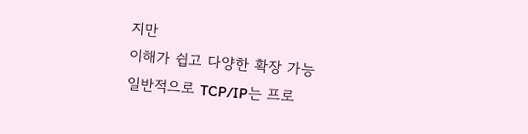지만
이해가 쉽고 다양한 확장 가능
일반적으로 TCP/IP는 프로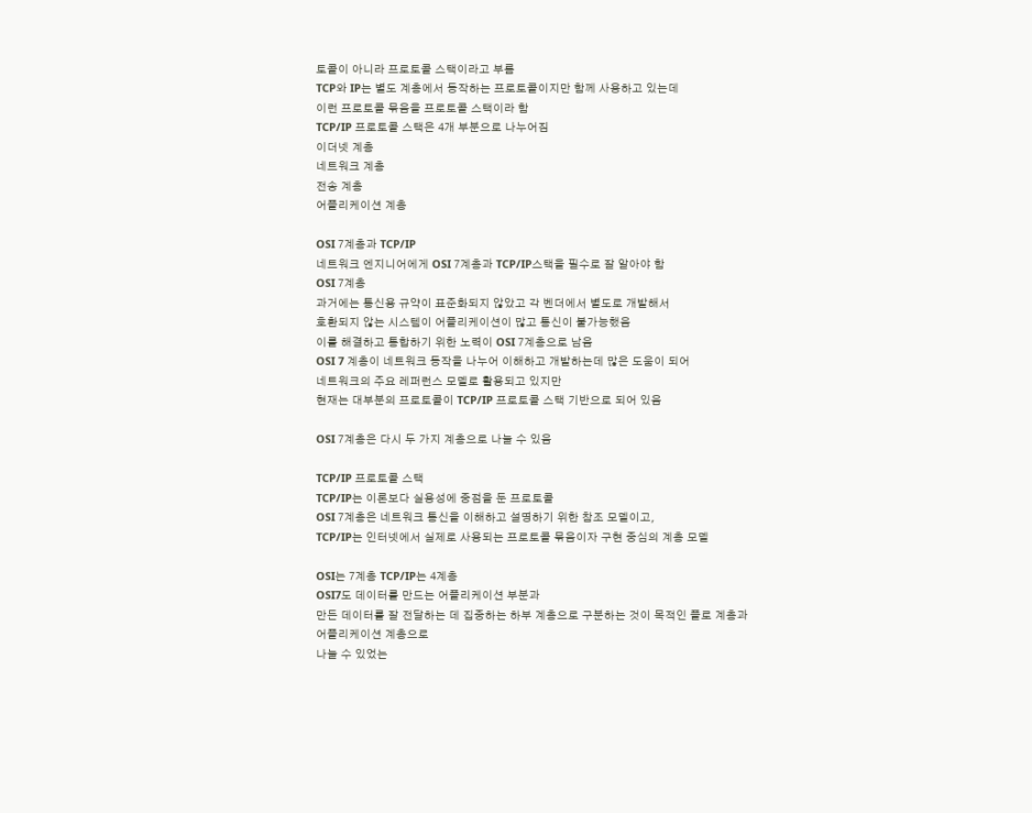토콜이 아니라 프로토콜 스택이라고 부름
TCP와 IP는 별도 계층에서 동작하는 프로토콜이지만 함께 사용하고 있는데
이런 프로토콜 묶음을 프로토콜 스택이라 함
TCP/IP 프로토콜 스택은 4개 부분으로 나누어짐
이더넷 계층
네트워크 계층
전송 계층
어플리케이션 계층

OSI 7계층과 TCP/IP
네트워크 엔지니어에게 OSI 7계층과 TCP/IP스택을 필수로 잘 알아야 함
OSI 7계층
과거에는 통신용 규약이 표준화되지 않았고 각 벤더에서 별도로 개발해서
호환되지 않는 시스템이 어플리케이션이 많고 통신이 불가능했음
이를 해결하고 통합하기 위한 노력이 OSI 7계층으로 남음
OSI 7 계층이 네트워크 동작을 나누어 이해하고 개발하는데 많은 도움이 되어
네트워크의 주요 레퍼런스 모델로 활용되고 있지만
현재는 대부분의 프로토콜이 TCP/IP 프로토콜 스택 기반으로 되어 있음

OSI 7계층은 다시 두 가지 계층으로 나눌 수 있음

TCP/IP 프로토콜 스택
TCP/IP는 이론보다 실용성에 중점을 둔 프로토콜
OSI 7계층은 네트워크 통신을 이해하고 설명하기 위한 참조 모델이고,
TCP/IP는 인터넷에서 실제로 사용되는 프로토콜 묶음이자 구현 중심의 계층 모델

OSI는 7계층 TCP/IP는 4계층
OSI7도 데이터를 만드는 어플리케이션 부분과
만든 데이터를 잘 전달하는 데 집중하는 하부 계층으로 구분하는 것이 목적인 플로 계층과 어플리케이션 계층으로
나눌 수 있었는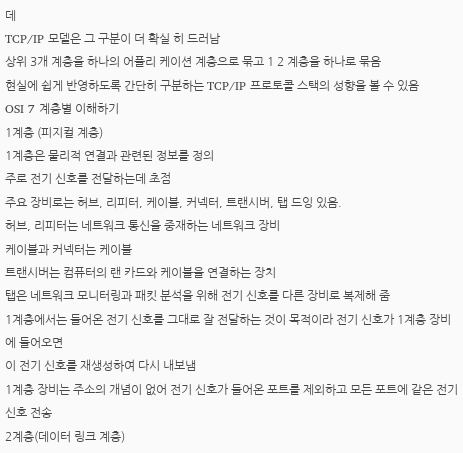데
TCP/IP 모델은 그 구분이 더 확실 히 드러남
상위 3개 계층을 하나의 어플리 케이션 계층으로 묶고 1 2 계층을 하나로 묶음
현실에 쉽게 반영하도록 간단히 구분하는 TCP/IP 프로토콜 스택의 성향을 볼 수 있음
OSI 7 계층별 이해하기
1계층 (피지컬 계층)
1계층은 물리적 연결과 관련된 정보를 정의
주로 전기 신호를 전달하는데 초점
주요 장비로는 허브, 리피터, 케이블, 커넥터, 트랜시버, 탭 드잉 있음.
허브, 리피터는 네트워크 통신을 중재하는 네트워크 장비
케이블과 커넥터는 케이블
트랜시버는 컴퓨터의 랜 카드와 케이블을 연결하는 장치
탭은 네트워크 모니터링과 패킷 분석을 위해 전기 신호를 다른 장비로 복제해 줌
1계층에서는 들어온 전기 신호를 그대로 잘 전달하는 것이 목적이라 전기 신호가 1계층 장비에 들어오면
이 전기 신호를 재생성하여 다시 내보냄
1계층 장비는 주소의 개념이 없어 전기 신호가 들어온 포트를 제외하고 모든 포트에 같은 전기 신호 전송
2계층(데이터 링크 계층)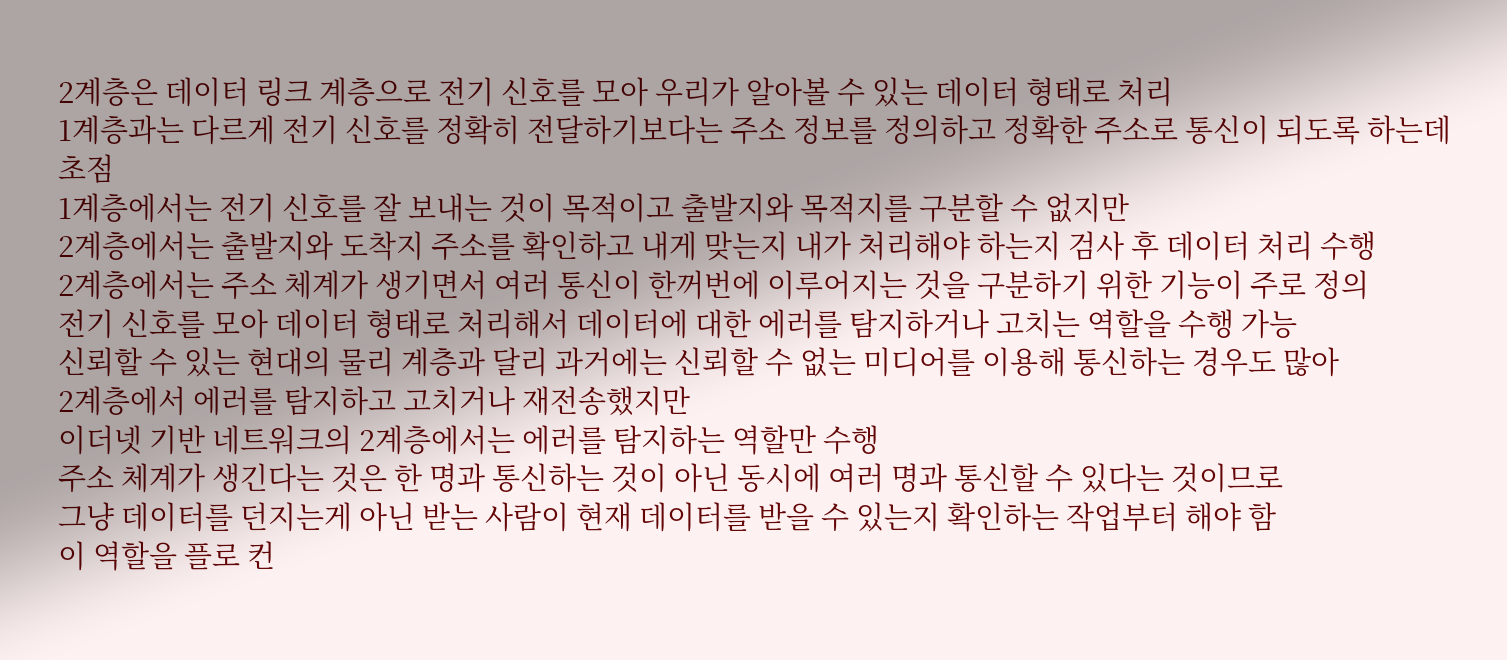2계층은 데이터 링크 계층으로 전기 신호를 모아 우리가 알아볼 수 있는 데이터 형태로 처리
1계층과는 다르게 전기 신호를 정확히 전달하기보다는 주소 정보를 정의하고 정확한 주소로 통신이 되도록 하는데 초점
1계층에서는 전기 신호를 잘 보내는 것이 목적이고 출발지와 목적지를 구분할 수 없지만
2계층에서는 출발지와 도착지 주소를 확인하고 내게 맞는지 내가 처리해야 하는지 검사 후 데이터 처리 수행
2계층에서는 주소 체계가 생기면서 여러 통신이 한꺼번에 이루어지는 것을 구분하기 위한 기능이 주로 정의
전기 신호를 모아 데이터 형태로 처리해서 데이터에 대한 에러를 탐지하거나 고치는 역할을 수행 가능
신뢰할 수 있는 현대의 물리 계층과 달리 과거에는 신뢰할 수 없는 미디어를 이용해 통신하는 경우도 많아
2계층에서 에러를 탐지하고 고치거나 재전송했지만
이더넷 기반 네트워크의 2계층에서는 에러를 탐지하는 역할만 수행
주소 체계가 생긴다는 것은 한 명과 통신하는 것이 아닌 동시에 여러 명과 통신할 수 있다는 것이므로
그냥 데이터를 던지는게 아닌 받는 사람이 현재 데이터를 받을 수 있는지 확인하는 작업부터 해야 함
이 역할을 플로 컨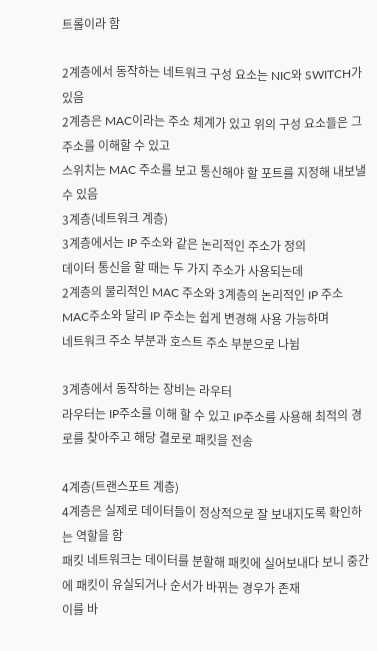트롤이라 함

2계층에서 동작하는 네트워크 구성 요소는 NIC와 SWITCH가 있음
2계층은 MAC이라는 주소 체계가 있고 위의 구성 요소들은 그 주소를 이해할 수 있고
스위치는 MAC 주소를 보고 통신해야 할 포트를 지정해 내보낼 수 있음
3계층(네트워크 계층)
3계층에서는 IP 주소와 같은 논리적인 주소가 정의
데이터 통신을 할 때는 두 가지 주소가 사용되는데
2계층의 물리적인 MAC 주소와 3계층의 논리적인 IP 주소
MAC주소와 달리 IP 주소는 쉽게 변경해 사용 가능하며
네트워크 주소 부분과 호스트 주소 부분으로 나뉨

3계층에서 동작하는 장비는 라우터
라우터는 IP주소를 이해 할 수 있고 IP주소를 사용해 최적의 경로를 찾아주고 해당 결로로 패킷을 전송

4계층(트랜스포트 계층)
4계층은 실제로 데이터들이 정상적으로 잘 보내지도록 확인하는 역할을 함
패킷 네트워크는 데이터를 분할해 패킷에 실어보내다 보니 중간에 패킷이 유실되거나 순서가 바뀌는 경우가 존재
이를 바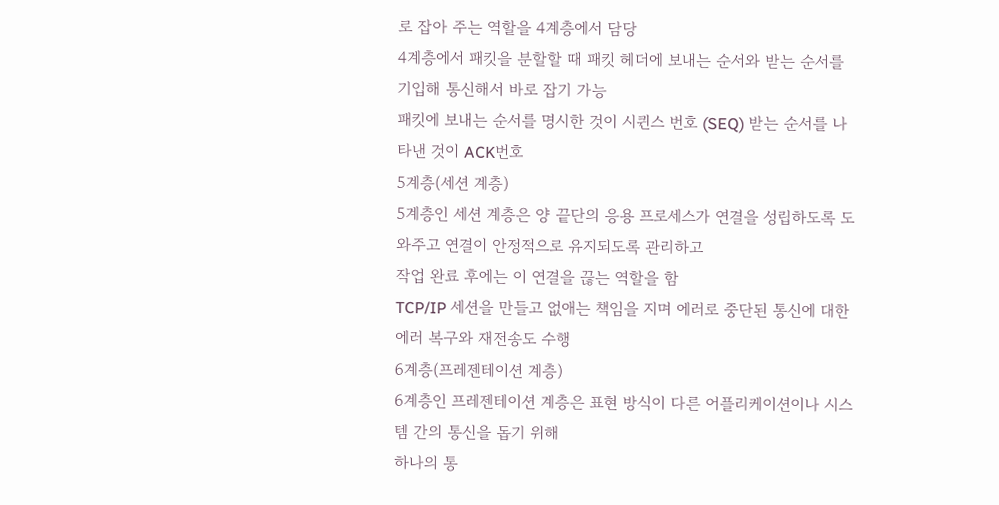로 잡아 주는 역할을 4계층에서 담당
4계층에서 패킷을 분할할 때 패킷 헤더에 보내는 순서와 받는 순서를 기입해 통신해서 바로 잡기 가능
패킷에 보내는 순서를 명시한 것이 시퀸스 번호 (SEQ) 받는 순서를 나타낸 것이 ACK번호
5계층(세션 계층)
5계층인 세션 계층은 양 끝단의 응용 프로세스가 연결을 성립하도록 도와주고 연결이 안정적으로 유지되도록 관리하고
작업 완료 후에는 이 연결을 끊는 역할을 함
TCP/IP 세션을 만들고 없애는 책임을 지며 에러로 중단된 통신에 대한 에러 복구와 재전송도 수행
6계층(프레젠테이션 계층)
6계층인 프레젠테이션 계층은 표현 방식이 다른 어플리케이션이나 시스템 간의 통신을 돕기 위해
하나의 통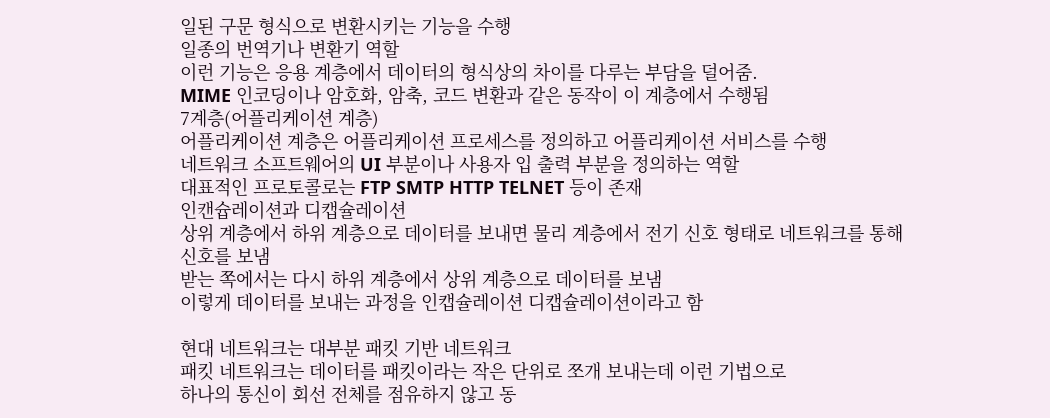일된 구문 형식으로 변환시키는 기능을 수행
일종의 번역기나 변환기 역할
이런 기능은 응용 계층에서 데이터의 형식상의 차이를 다루는 부담을 덜어줌.
MIME 인코딩이나 암호화, 암축, 코드 변환과 같은 동작이 이 계층에서 수행됨
7계층(어플리케이션 계층)
어플리케이션 계층은 어플리케이션 프로세스를 정의하고 어플리케이션 서비스를 수행
네트워크 소프트웨어의 UI 부분이나 사용자 입 출력 부분을 정의하는 역할
대표적인 프로토콜로는 FTP SMTP HTTP TELNET 등이 존재
인캔슙레이션과 디캡슐레이션
상위 계층에서 하위 계층으로 데이터를 보내면 물리 계층에서 전기 신호 형태로 네트워크를 통해 신호를 보냄
받는 쪽에서는 다시 하위 계층에서 상위 계층으로 데이터를 보냄
이렇게 데이터를 보내는 과정을 인캡슐레이션 디캡슐레이션이라고 함

현대 네트워크는 대부분 패킷 기반 네트워크
패킷 네트워크는 데이터를 패킷이라는 작은 단위로 쪼개 보내는데 이런 기법으로
하나의 통신이 회선 전체를 점유하지 않고 동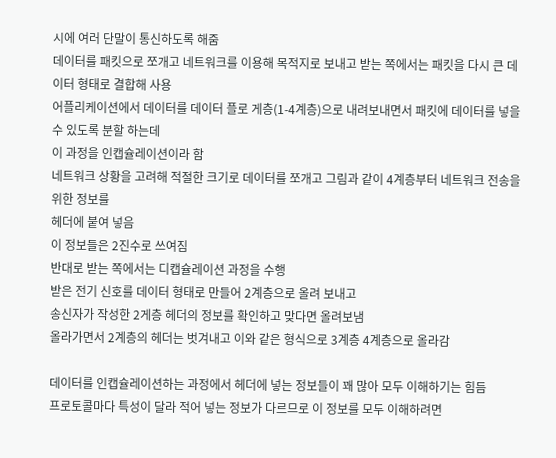시에 여러 단말이 통신하도록 해줌
데이터를 패킷으로 쪼개고 네트워크를 이용해 목적지로 보내고 받는 쪽에서는 패킷을 다시 큰 데이터 형태로 결합해 사용
어플리케이션에서 데이터를 데이터 플로 게층(1-4계층)으로 내려보내면서 패킷에 데이터를 넣을 수 있도록 분할 하는데
이 과정을 인캡슐레이션이라 함
네트워크 상황을 고려해 적절한 크기로 데이터를 쪼개고 그림과 같이 4계층부터 네트워크 전송을 위한 정보를
헤더에 붙여 넣음
이 정보들은 2진수로 쓰여짐
반대로 받는 쪽에서는 디캡슐레이션 과정을 수행
받은 전기 신호를 데이터 형태로 만들어 2계층으로 올려 보내고
송신자가 작성한 2게층 헤더의 정보를 확인하고 맞다면 올려보냄
올라가면서 2계층의 헤더는 벗겨내고 이와 같은 형식으로 3계층 4계층으로 올라감

데이터를 인캡슐레이션하는 과정에서 헤더에 넣는 정보들이 꽤 많아 모두 이해하기는 힘듬
프로토콜마다 특성이 달라 적어 넣는 정보가 다르므로 이 정보를 모두 이해하려면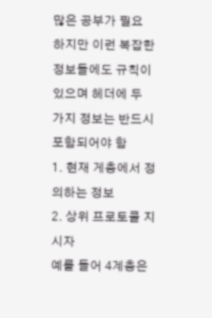많은 공부가 필요
하지만 이런 복잡한 정보들에도 규칙이 있으며 헤더에 두 가지 정보는 반드시 포함되어야 함
1. 현재 게층에서 정의하는 정보
2. 상위 프로토콜 지시자
예를 들어 4계층은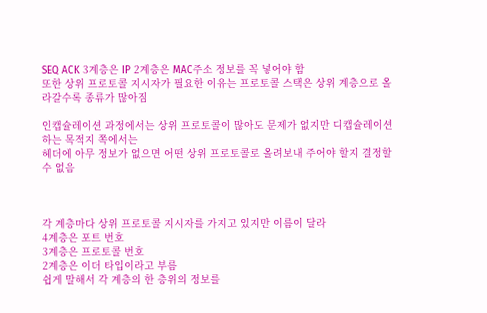SEQ ACK 3계층은 IP 2계층은 MAC주소 정보를 꼭 넣어야 함
또한 상위 프로토콜 지시자가 필요한 이유는 프로토콜 스택은 상위 계층으로 올라갈수록 종류가 많아짐

인캡슐레이션 과정에서는 상위 프로토콜이 많아도 문제가 없지만 디캡슐레이션하는 목적지 쪽에서는
헤더에 아무 정보가 없으면 어떤 상위 프로토콜로 올려보내 주어야 할지 결정할 수 없음



각 계층마다 상위 프로토콜 지시자를 가지고 있지만 이름이 달라
4계층은 포트 번호
3계층은 프로토콜 번호
2계층은 이더 타입이라고 부름
쉽게 말해서 각 계층의 한 층위의 정보를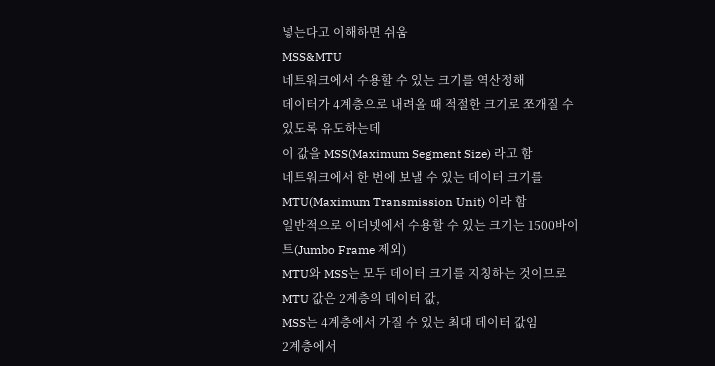넣는다고 이해하면 쉬움
MSS&MTU
네트워크에서 수용할 수 있는 크기를 역산정해
데이터가 4계층으로 내려올 때 적절한 크기로 쪼개질 수 있도록 유도하는데
이 값을 MSS(Maximum Segment Size) 라고 함
네트워크에서 한 번에 보낼 수 있는 데이터 크기를 MTU(Maximum Transmission Unit) 이라 함
일반적으로 이더넷에서 수용할 수 있는 크기는 1500바이트(Jumbo Frame 제외)
MTU와 MSS는 모두 데이터 크기를 지칭하는 것이므로 MTU 값은 2계층의 데이터 값,
MSS는 4계층에서 가질 수 있는 최대 데이터 값임
2계층에서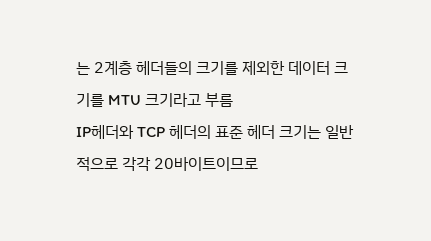는 2계층 헤더들의 크기를 제외한 데이터 크기를 MTU 크기라고 부름
IP헤더와 TCP 헤더의 표준 헤더 크기는 일반적으로 각각 20바이트이므로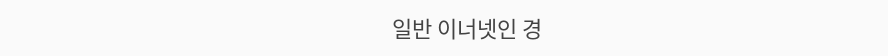일반 이너넷인 경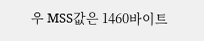우 MSS값은 1460바이트